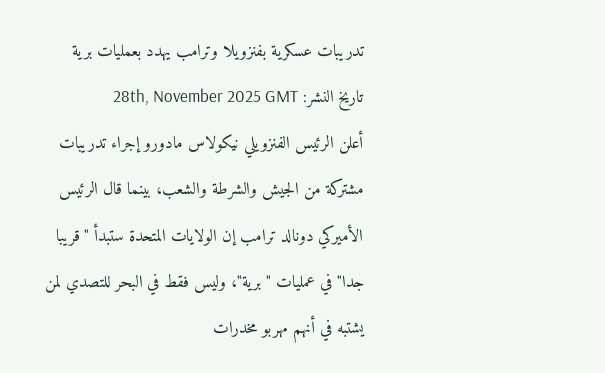تدريبات عسكرية بفنزويلا وترامب يهدد بعمليات برية
تاريخ النشر: 28th, November 2025 GMT
أعلن الرئيس الفنزويلي نيكولاس مادورو إجراء تدريبات مشتركة من الجيش والشرطة والشعب، بينما قال الرئيس الأميركي دونالد ترامب إن الولايات المتحدة ستبدأ "قريبا جدا" في عمليات "برية"، وليس فقط في البحر للتصدي لمن يشتبه في أنهم مهربو مخدرات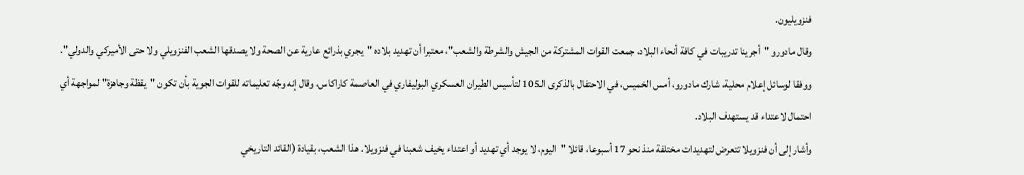فنزويليون.
وقال مادورو "أجرينا تدريبات في كافة أنحاء البلاد، جمعت القوات المشتركة من الجيش والشرطة والشعب"، معتبرا أن تهديد بلاده "يجري بذرائع عارية عن الصحة ولا يصدقها الشعب الفنزويلي ولا حتى الأميركي والدولي".
ووفقا لوسائل إعلام محلية، شارك مادورو، أمس الخميس، في الاحتفال بالذكرى الـ105 لتأسيس الطيران العسكري البوليفاري في العاصمة كاراكاس، وقال إنه وجّه تعليماته للقوات الجوية بأن تكون "يقظة وجاهزة" لمواجهة أي احتمال لاعتداء قد يستهدف البلاد.
وأشار إلى أن فنزويلا تتعرض لتهديدات مختلفة منذ نحو 17 أسبوعا، قائلا "اليوم، لا يوجد أي تهديد أو اعتداء يخيف شعبنا في فنزويلا. هذا الشعب، بقيادة (القائد التاريخي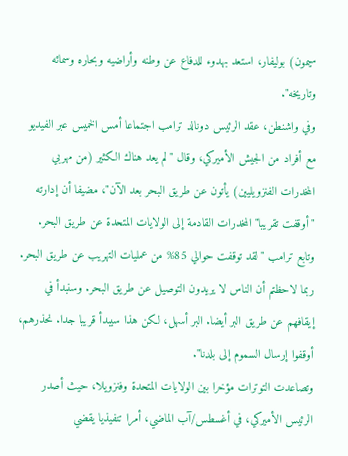سيمون) بوليفار، استعد بهدوء للدفاع عن وطنه وأراضيه وبحاره وسمائه وتاريخه".
وفي واشنطن، عقد الرئيس دونالد ترامب اجتماعا أمس الخميس عبر الفيديو مع أفراد من الجيش الأميركي، وقال "لم يعد هناك الكثير (من مهربي المخدرات الفنزويليين) يأتون عن طريق البحر بعد الآن"، مضيفا أن إدارته "أوقفت تقريبا" المخدرات القادمة إلى الولايات المتحدة عن طريق البحر.
وتابع ترامب "لقد توقفت حوالي 85% من عمليات التهريب عن طريق البحر. ربما لاحظتم أن الناس لا يريدون التوصيل عن طريق البحر. وسنبدأ في إيقافهم عن طريق البر أيضا. البر أسهل، لكن هذا سيبدأ قريبا جدا. نحذرهم، أوقفوا إرسال السموم إلى بلدنا".
وتصاعدت التوترات مؤخرا بين الولايات المتحدة وفنزويلا، حيث أصدر الرئيس الأميركي، في أغسطس/آب الماضي، أمرا تنفيذيا يقضي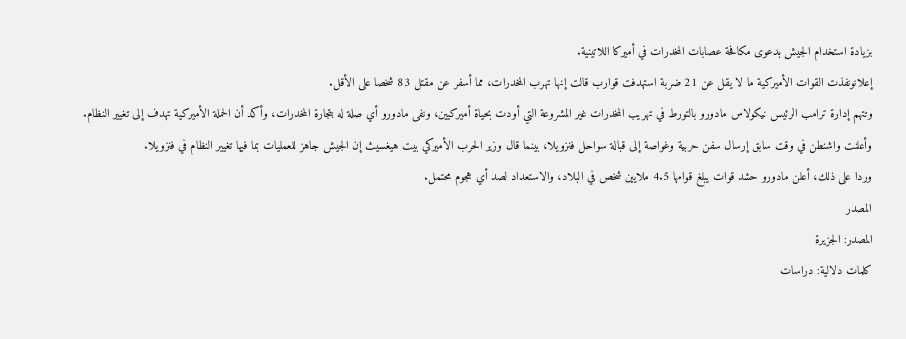بزيادة استخدام الجيش بدعوى مكافحة عصابات المخدرات في أميركا اللاتينية.
إعلانونفذت القوات الأميركية ما لا يقل عن 21 ضربة استهدفت قوارب قالت إنها تهرب المخدرات، مما أسفر عن مقتل 83 شخصا على الأقل.
وتتهم إدارة ترامب الرئيس نيكولاس مادورو بالتورط في تهريب المخدرات غير المشروعة التي أودت بحياة أميركيين، ونفى مادورو أي صلة له بتجارة المخدرات، وأكد أن الحملة الأميركية تهدف إلى تغيير النظام.
وأعلنت واشنطن في وقت سابق إرسال سفن حربية وغواصة إلى قبالة سواحل فنزويلا، بينما قال وزير الحرب الأميركي بيت هيغسيث إن الجيش جاهز للعمليات بما فيها تغيير النظام في فنزويلا.
وردا على ذلك، أعلن مادورو حشد قوات يبلغ قوامها 4.5 ملايين شخص في البلاد، والاستعداد لصد أي هجوم محتمل.
المصدر
المصدر: الجزيرة
كلمات دلالية: دراسات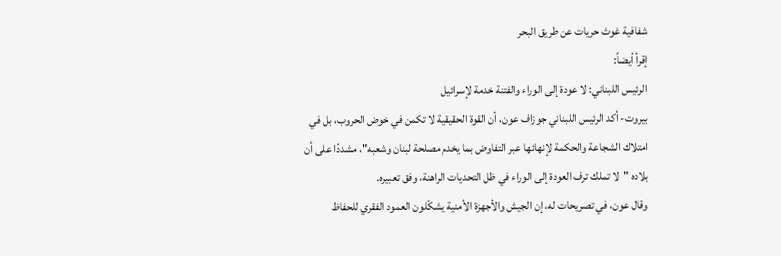شفافية غوث حريات عن طریق البحر
إقرأ أيضاً:
الرئيس اللبناني: لا عودة إلى الوراء والفتنة خدمة لإسرائيل
بيروت- أكد الرئيس اللبناني جوزاف عون، أن القوة الحقيقية لا تكمن في خوض الحروب، بل في امتلاك الشجاعة والحكمة لإنهائها عبر التفاوض بما يخدم مصلحة لبنان وشعبه"، مشددًا على أن بلاده "لا تملك ترف العودة إلى الوراء في ظل التحديات الراهنة، وفق تعبيره.
وقال عون، في تصريحات له، إن الجيش والأجهزة الأمنية يشكّلون العمود الفقري للحفاظ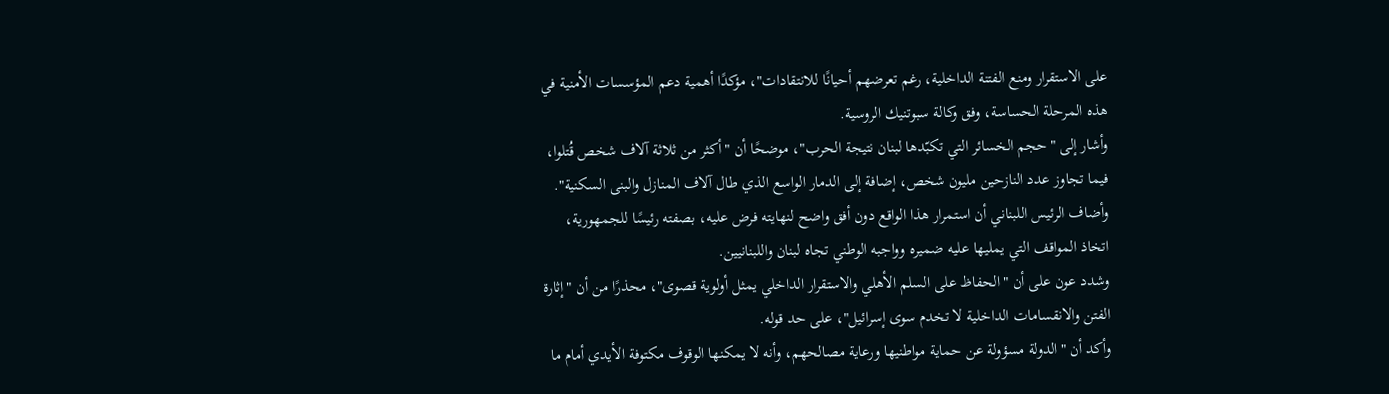على الاستقرار ومنع الفتنة الداخلية، رغم تعرضهم أحيانًا للانتقادات"، مؤكدًا أهمية دعم المؤسسات الأمنية في هذه المرحلة الحساسة، وفق وكالة سبوتنيك الروسية.
وأشار إلى "حجم الخسائر التي تكبّدها لبنان نتيجة الحرب"، موضحًا أن "أكثر من ثلاثة آلاف شخص قُتلوا، فيما تجاوز عدد النازحين مليون شخص، إضافة إلى الدمار الواسع الذي طال آلاف المنازل والبنى السكنية".
وأضاف الرئيس اللبناني أن استمرار هذا الواقع دون أفق واضح لنهايته فرض عليه، بصفته رئيسًا للجمهورية، اتخاذ المواقف التي يمليها عليه ضميره وواجبه الوطني تجاه لبنان واللبنانيين.
وشدد عون على أن "الحفاظ على السلم الأهلي والاستقرار الداخلي يمثل أولوية قصوى"، محذرًا من أن "إثارة الفتن والانقسامات الداخلية لا تخدم سوى إسرائيل"، على حد قوله.
وأكد أن "الدولة مسؤولة عن حماية مواطنيها ورعاية مصالحهم، وأنه لا يمكنها الوقوف مكتوفة الأيدي أمام ما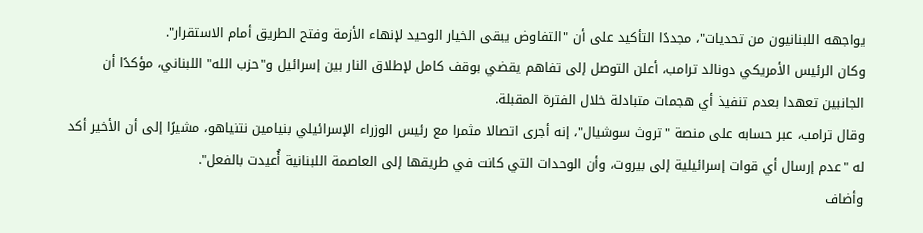يواجهه اللبنانيون من تحديات"، مجددًا التأكيد على أن "التفاوض يبقى الخيار الوحيد لإنهاء الأزمة وفتح الطريق أمام الاستقرار".
وكان الرئيس الأمريكي دونالد ترامب، أعلن التوصل إلى تفاهم يقضي بوقف كامل لإطلاق النار بين إسرائيل و"حزب الله" اللبناني، مؤكدًا أن الجانبين تعهدا بعدم تنفيذ أي هجمات متبادلة خلال الفترة المقبلة.
وقال ترامب، عبر حسابه على منصة "تروث سوشيال"، إنه أجرى اتصالا مثمرا مع رئيس الوزراء الإسرائيلي بنيامين نتنياهو، مشيرًا إلى أن الأخير أكد له "عدم إرسال أي قوات إسرائيلية إلى بيروت، وأن الوحدات التي كانت في طريقها إلى العاصمة اللبنانية أُعيدت بالفعل".
وأضاف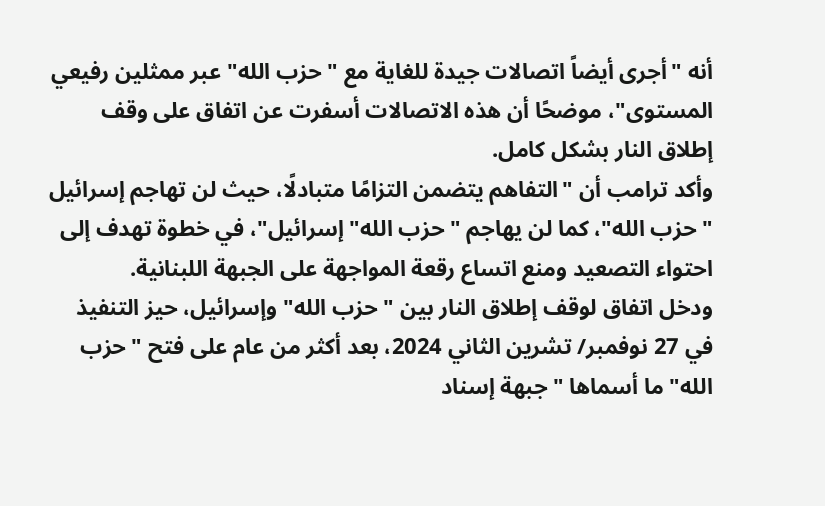أنه "أجرى أيضاً اتصالات جيدة للغاية مع "حزب الله" عبر ممثلين رفيعي المستوى"، موضحًا أن هذه الاتصالات أسفرت عن اتفاق على وقف إطلاق النار بشكل كامل.
وأكد ترامب أن "التفاهم يتضمن التزامًا متبادلًا، حيث لن تهاجم إسرائيل "حزب الله"، كما لن يهاجم "حزب الله" إسرائيل"، في خطوة تهدف إلى احتواء التصعيد ومنع اتساع رقعة المواجهة على الجبهة اللبنانية.
ودخل اتفاق لوقف إطلاق النار بين "حزب الله" وإسرائيل، حيز التنفيذ في 27 نوفمبر/ تشرين الثاني 2024، بعد أكثر من عام على فتح "حزب الله" ما أسماها "جبهة إسناد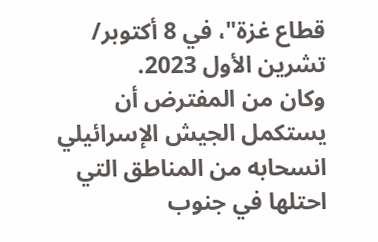قطاع غزة"، في 8 أكتوبر/ تشرين الأول 2023.
وكان من المفترض أن يستكمل الجيش الإسرائيلي انسحابه من المناطق التي احتلها في جنوب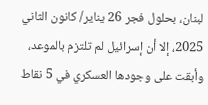لبنان، بحلول فجر 26 يناير/ كانون الثاني 2025، إلا أن إسرائيل لم تلتزم بالموعد، وأبقت على وجودها العسكري في 5 نقاط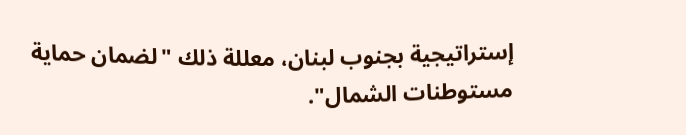إستراتيجية بجنوب لبنان، معللة ذلك "لضمان حماية مستوطنات الشمال".